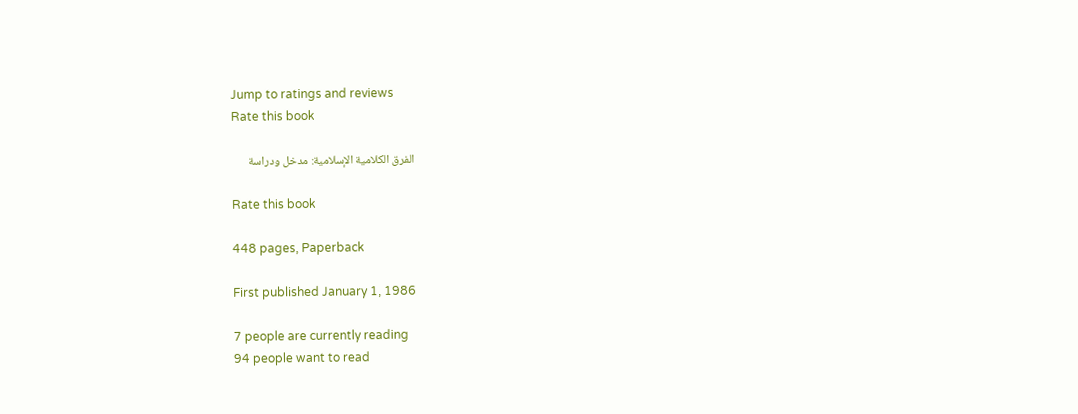Jump to ratings and reviews
Rate this book

الفرق الكلامية الإسلامية: مدخل ودراسة

Rate this book

448 pages, Paperback

First published January 1, 1986

7 people are currently reading
94 people want to read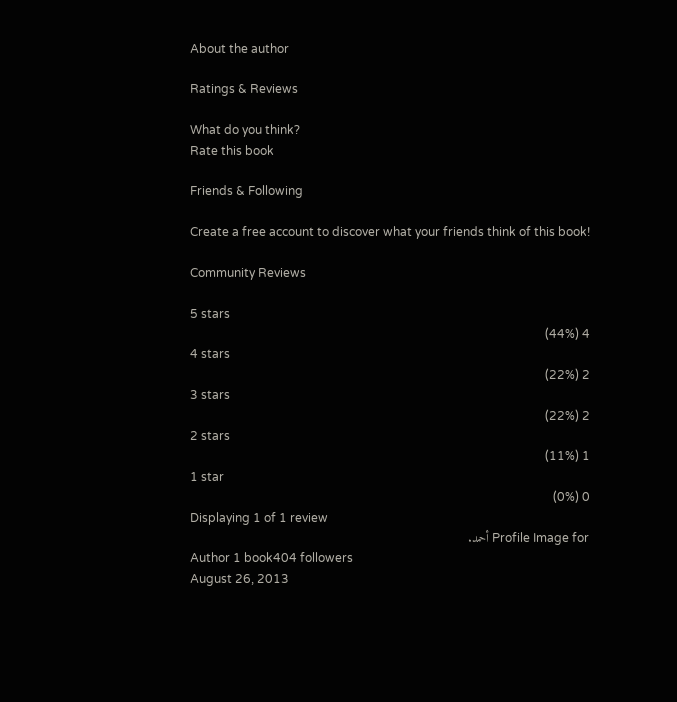About the author

Ratings & Reviews

What do you think?
Rate this book

Friends & Following

Create a free account to discover what your friends think of this book!

Community Reviews

5 stars
4 (44%)
4 stars
2 (22%)
3 stars
2 (22%)
2 stars
1 (11%)
1 star
0 (0%)
Displaying 1 of 1 review
Profile Image for أحمد.
Author 1 book404 followers
August 26, 2013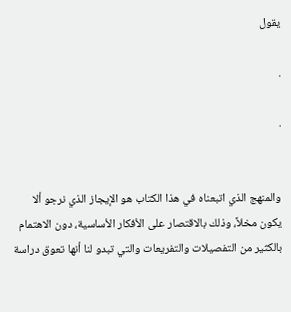يقول

.

.


والمنهج الذي اتبعناه في هذا الكتاب هو الإيجاز الذي نرجو ألا يكون مخلاً، وذلك بالاقتصار على الأفكار الأساسية، دون الاهتمام بالكثير من التفصيلات والتفريعات والتي تبدو لنا أنها تعوق دراسة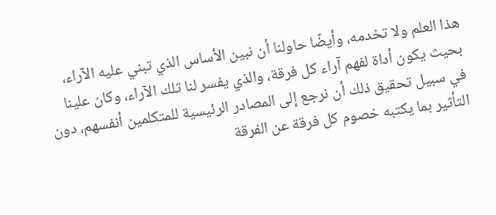هذا العلم ولا تخدمه، وأيضًا حاولنا أن نبين الأساس الذي تبني عليه الآراء، بحيث يكون أداة لفهم آراء كل فرقة، والذي يفسر لنا تلك الآراء، وكان علينا في سبيل تحقيق ذلك أن نرجع إلى المصادر الرئيسية للمتكلمين أنفسهم، دون التأثير بما يكتبه خصوم كل فرقة عن الفرقة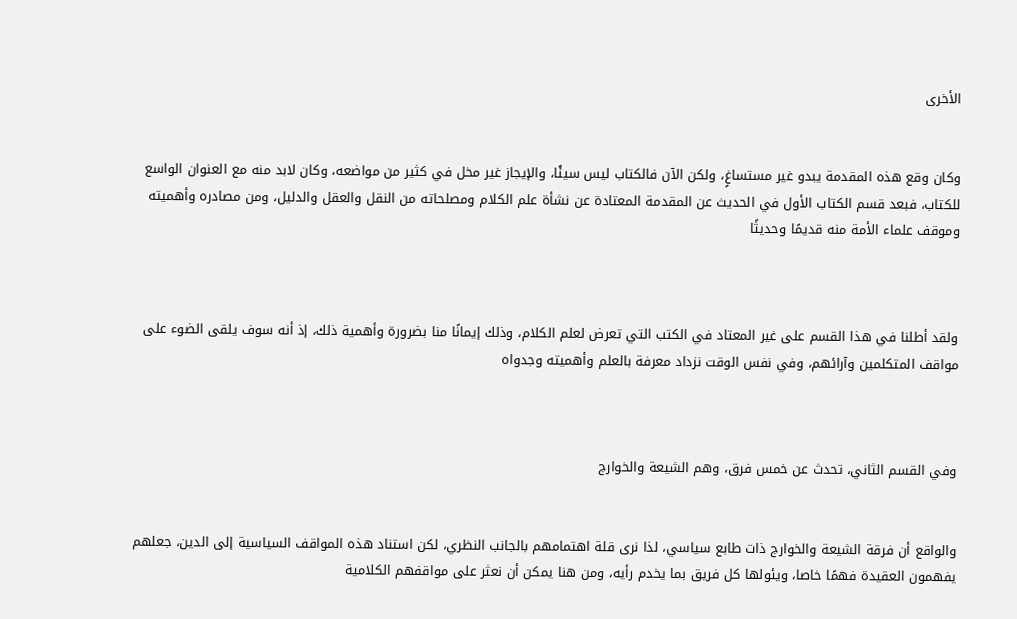الأخرى


وكان وقع هذه المقدمة يبدو غير مستساغٍ، ولكن الآن فالكتاب ليس سيئًا، والإيجاز غير مخل في كثير من مواضعه، وكان لابد منه مع العنوان الواسع للكتاب، فبعد قسم الكتاب الأول في الحديث عن المقدمة المعتادة عن نشأة علم الكلام ومصلحاته من النقل والعقل والدليل، ومن مصادره وأهميته وموقف علماء الأمة منه قديمًا وحديثًا



ولقد أطلنا في هذا القسم على غير المعتاد في الكتب التي تعرض لعلم الكلام، وذلك إيمانًا منا بضرورة وأهمية ذلك، إذ أنه سوف يلقى الضوء على مواقف المتكلمين وآرائهم، وفي نفس الوقت نزداد معرفة بالعلم وأهميته وجدواه



وفي القسم الثاني، تحدث عن خمس فرق، وهم الشيعة والخوارج


والواقع أن فرقة الشيعة والخوارج ذات طابع سياسي، لذا نرى قلة اهتمامهم بالجانب النظري، لكن استناد هذه المواقف السياسية إلى الدين، جعلهم يفهمون العقيدة فهمًا خاصا، ويئولها كل فريق بما يخدم رأيه، ومن هنا يمكن أن نعثر على مواقفهم الكلامية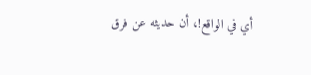أي في الواقع!، أن حديثه عن فرق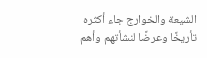الشيعة والخوارج جاء أكثره تأريخًا وعرضًا لنشأتهم وأهم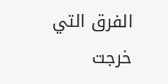الفرق التي خرجت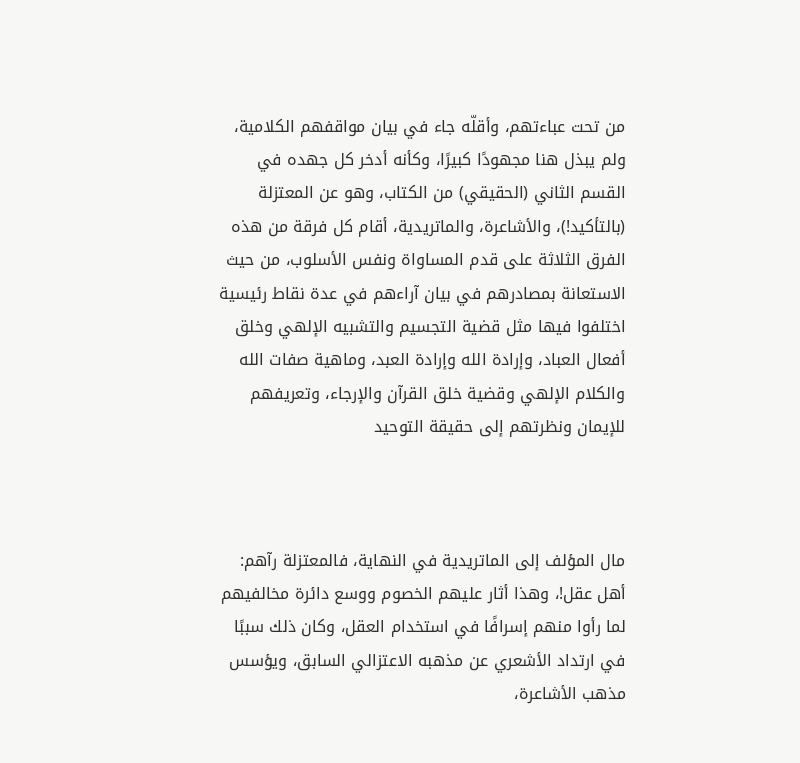من تحت عباءتهم، وأقلّه جاء في بيان مواقفهم الكلامية، ولم يبذل هنا مجهودًا كبيرًا، وكأنه أدخر كل جهده في القسم الثاني (الحقيقي) من الكتاب، وهو عن المعتزلة (بالتأكيد!)، والأشاعرة، والماتريدية، أقام كل فرقة من هذه الفرق الثلاثة على قدم المساواة ونفس الأسلوب، من حيث الاستعانة بمصادرهم في بيان آراءهم في عدة نقاط رئيسية اختلفوا فيها مثل قضية التجسيم والتشبيه الإلهي وخلق أفعال العباد، وإرادة الله وإرادة العبد، وماهية صفات الله والكلام الإلهي وقضية خلق القرآن والإرجاء، وتعريفهم للإيمان ونظرتهم إلى حقيقة التوحيد



مال المؤلف إلى الماتريدية في النهاية، فالمعتزلة رآهم: أهل عقل!، وهذا أثار عليهم الخصوم ووسع دائرة مخالفيهم لما رأوا منهم إسرافًا في استخدام العقل، وكان ذلك سببًا في ارتداد الأشعري عن مذهبه الاعتزالي السابق، ويؤسس مذهب الأشاعرة،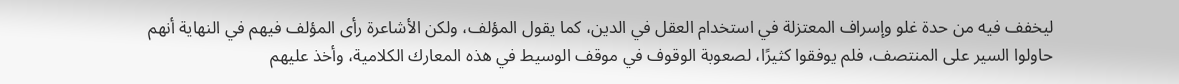ليخفف فيه من حدة غلو وإسراف المعتزلة في استخدام العقل في الدين، كما يقول المؤلف، ولكن الأشاعرة رأى المؤلف فيهم في النهاية أنهم حاولوا السير على المنتصف، فلم يوفقوا كثيرًا، لصعوبة الوقوف في موقف الوسيط في هذه المعارك الكلامية، وأخذ عليهم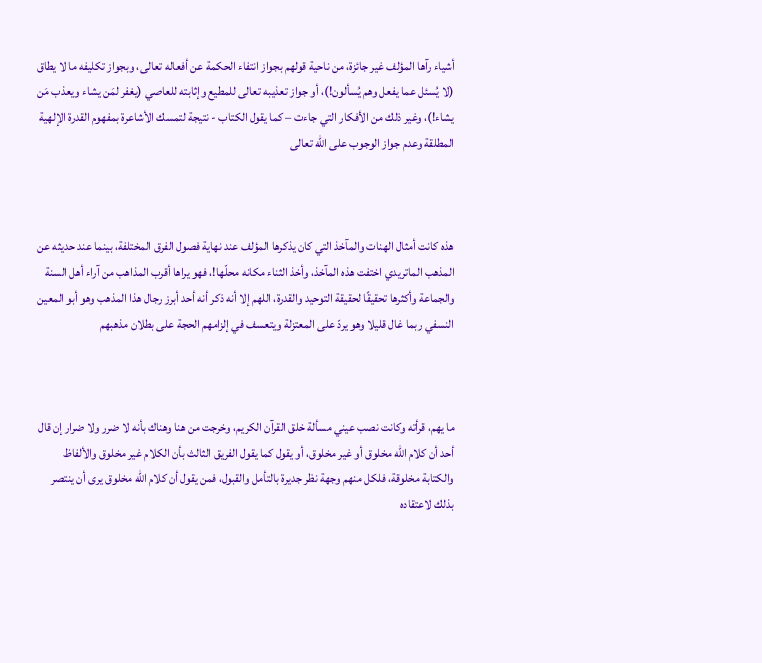أشياء رآها المؤلف غير جائزة، من ناحية قولهم بجواز انتفاء الحكمة عن أفعاله تعالى، وبجواز تكليفه ما لا يطاق (لا يُسئل عما يفعل وهم يُسألون!)، أو جواز تعذيبه تعالى للمطيع وإثابته للعاصي (يغفر لمَن يشاء ويعذب مَن يشاء!)، وغير ذلك من الأفكار التي جاءت – كما يقول الكتاب - نتيجة لتمسك الأشاعرة بمفهوم القدرة الإلهية المطلقة وعدم جواز الوجوب على الله تعالى



هذه كانت أمثال الهنات والمآخذ التي كان يذكرها المؤلف عند نهاية فصول الفرق المختلفة، بينما عند حديثه عن المذهب الماتريدي اختفت هذه المآخذ، وأخذ الثناء مكانه محلّها!، فهو يراها أقرب المذاهب من آراء أهل السنة والجماعة وأكثرها تحقيقًا لحقيقة التوحيد والقدرة، اللهم إلا أنه ذكر أنه أحد أبرز رجال هذا المذهب وهو أبو المعين النسفي ربما غال قليلا وهو يردّ على المعتزلة ويتعسف في إلزامهم الحجة على بطلان مذهبهم



ما يهم، قرأته وكانت نصب عيني مسألة خلق القرآن الكريم، وخرجت من هنا وهناك بأنه لا ضرر ولا ضرار إن قال أحد أن كلام الله مخلوق أو غير مخلوق، أو يقول كما يقول الفريق الثالث بأن الكلام غير مخلوق والألفاظ والكتابة مخلوقة، فلكل منهم وجهة نظر جديرة بالتأمل والقبول، فمن يقول أن كلام الله مخلوق يرى أن ينتصر بذلك لاعتقاده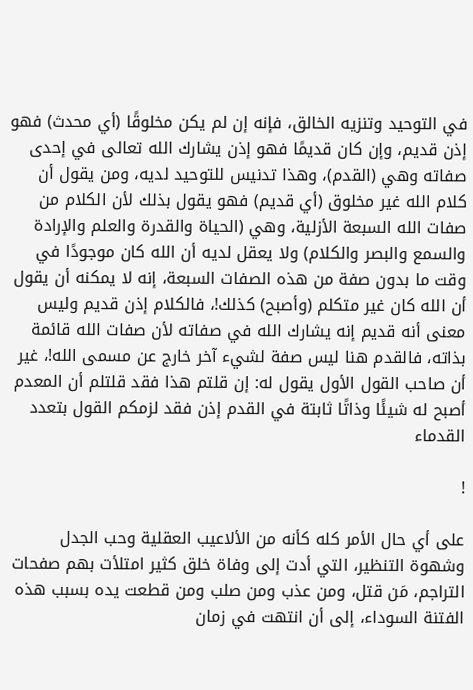في التوحيد وتنزيه الخالق، فإنه إن لم يكن مخلوقًا (أي محدث) فهو إذن قديم، وإن كان قديمًا فهو إذن يشارك الله تعالى في إحدى صفاته وهي (القدم)، وهذا تدنيس للتوحيد لديه، ومن يقول أن كلام الله غير مخلوق (أي قديم) فهو يقول بذلك لأن الكلام من صفات الله السبعة الأزلية، وهي (الحياة والقدرة والعلم والإرادة والسمع والبصر والكلام) ولا يعقل لديه أن الله كان موجودًا في وقت ما بدون صفة من هذه الصفات السبعة، إنه لا يمكنه أن يقول أن الله كان غير متكلم (وأصبح) كذلك!، فالكلام إذن قديم وليس معنى أنه قديم إنه يشارك الله في صفاته لأن صفات الله قائمة بذاته، فالقدم هنا ليس صفة لشيء آخر خارج عن مسمى الله!، غير أن صاحب القول الأول يقول له: إن قلتم هذا فقد قلتلم أن المعدم أصبح له شيئًا وذاتًا ثابتة في القدم إذن فقد لزمكم القول بتعدد القدماء

!

على أي حال الأمر كله كأنه من الألاعيب العقلية وحب الجدل وشهوة التنظير، التي أدت إلى وفاة خلق كثير امتلأت بهم صفحات التراجم، مَن قتل، ومن عذب ومن صلب ومن قطعت يده بسبب هذه الفتنة السوداء، إلى أن انتهت في زمان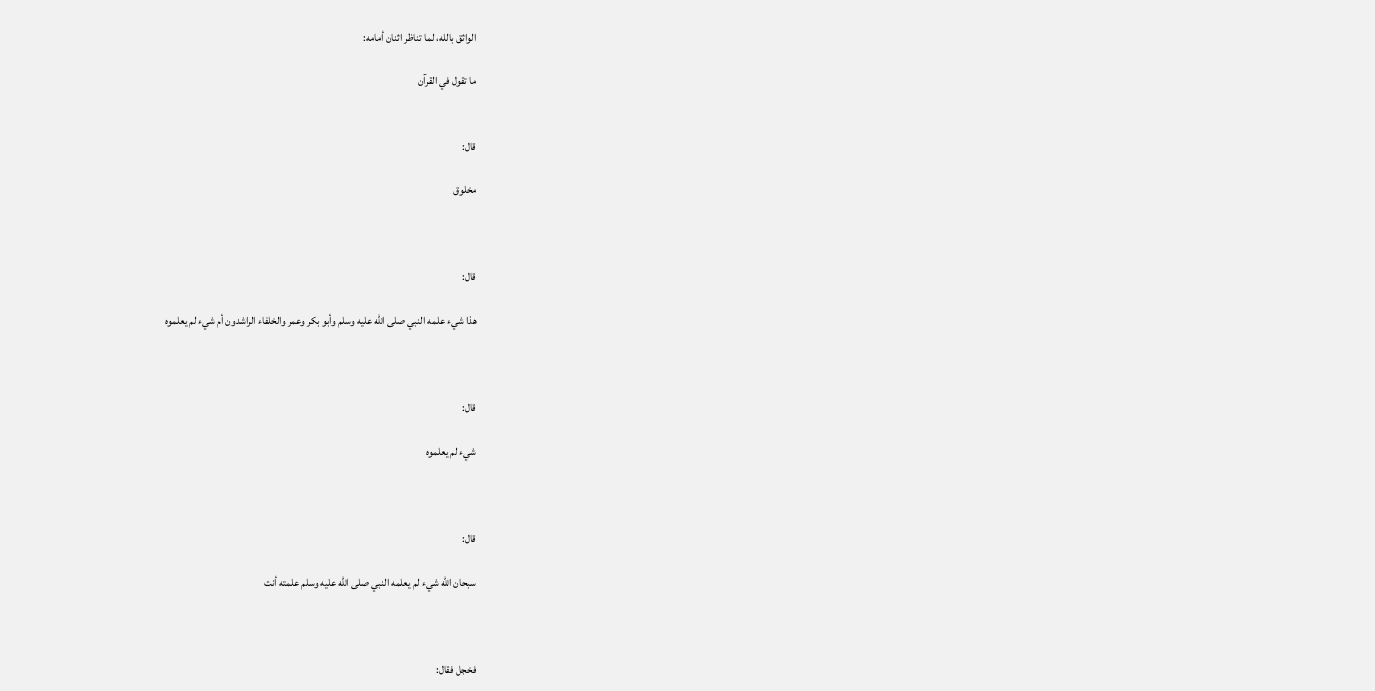الواثق بالله، لما تناظر اثنان أمامه:

ما تقول في القرآن


قال:

مخلوق



قال:

هذا شيء علمه النبي صلى الله عليه وسلم وأبو بكر وعمر والخلفاء الراشدون أم شيء لم يعلموه



قال:

شيء لم يعلموه



قال:

سبحان الله شيء لم يعلمه النبي صلى الله عليه وسلم علمته أنت



فخجل فقال: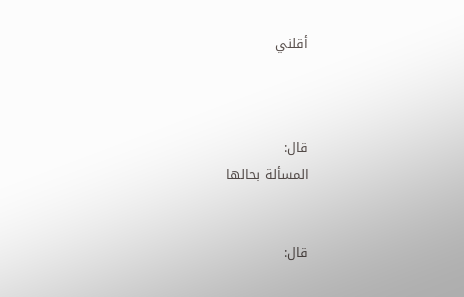أقلني



قال:
المسألة بحالها


قال: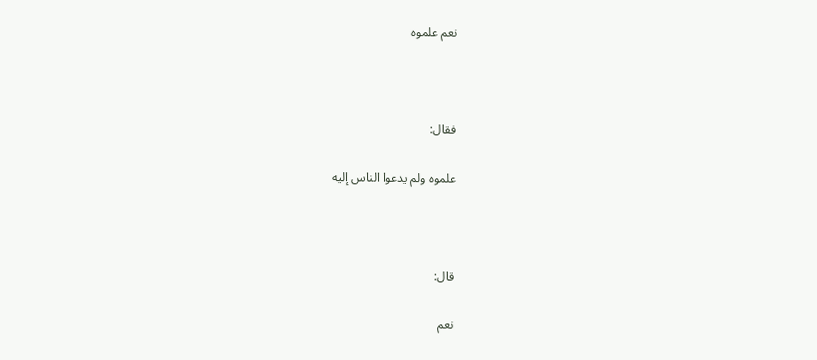نعم علموه



فقال:

علموه ولم يدعوا الناس إليه



قال:

نعم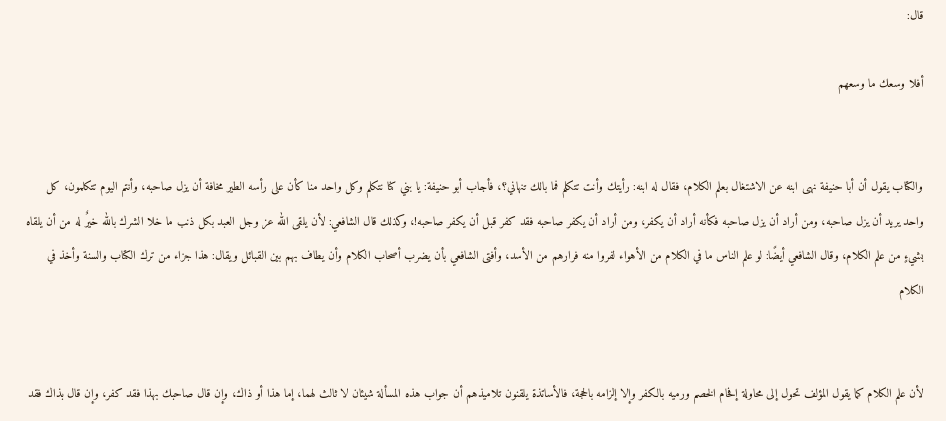قال:

أفلا وسعك ما وسعهم


والكتاب يقول أن أبا حنيفة نهى ابنه عن الاشتغال بعلم الكلام، فقال له ابنه: رأيتك وأنت تتكلم فما بالك تنهاني؟، فأجاب أبو حنيفة: يا بني كنا نتكلم وكل واحد منا كأن على رأسه الطير مخافة أن يزل صاحبه، وأنتم اليوم تتكلمون، كل واحد يريد أن يزل صاحبه، ومن أراد أن يزل صاحبه فكأنه أراد أن يكفر، ومن أراد أن يكفر صاحبه فقد كفر قبل أن يكفر صاحبه!، وكذلك قال الشافعي: لأن يلقى الله عز وجل العبد بكل ذنب ما خلا الشرك بالله خيرٌ له من أن يلقاه بشيءٍ من علم الكلام، وقال الشافعي أيضًا: لو علم الناس ما في الكلام من الأهواء لفروا منه فرارهم من الأسد، وأفتى الشافعي بأن يضرب أصحاب الكلام وأن يطاف بهم بين القبائل ويقال: هذا جزاء من ترك الكتاب والسنة وأخذ في الكلام


لأن علم الكلام كما يقول المؤلف تحول إلى محاولة إفحام الخصم ورميه بالكفر وإلا إلزامه بالحجة، فالأساتذة يلقنون تلاميذهم أن جواب هذه المسألة شيئان لا ثالث لهما، إما هذا أو ذاك، وإن قال صاحبك بهذا فقد كفر، وإن قال بذاك فقد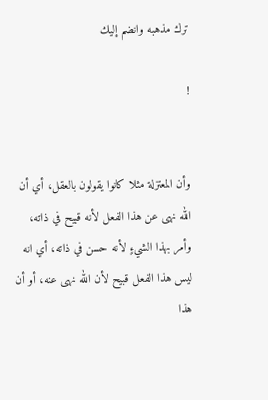ترك مذهبه وانضم إليك

!


وأن المعتزلة مثلا كانوا يقولون بالعقل، أي أن الله نهى عن هذا الفعل لأنه قبيح في ذاته، وأمر بهذا الشيءٍ لأنه حسن في ذاته، أي انه ليس هذا الفعل قبيح لأن الله نهى عنه، أو أن هذا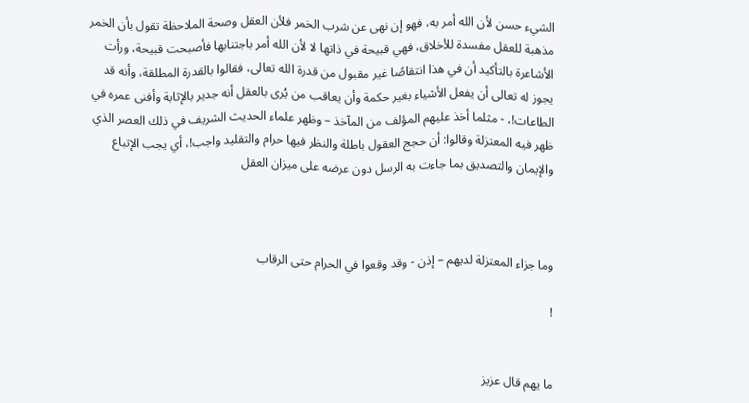الشيء حسن لأن الله أمر به، فهو إن نهى عن شرب الخمر فلأن العقل وصحة الملاحظة تقول بأن الخمر مذهبة للعقل مفسدة للأخلاق، فهي قبيحة في ذاتها لا لأن الله أمر باجتنابها فأصبحت قبيحة، ورأت الأشاعرة بالتأكيد أن في هذا انتقاصًا غير مقبول من قدرة الله تعالى، فقالوا بالقدرة المطلقة، وأنه قد يجوز له تعالى أن يفعل الأشياء بغير حكمة وأن يعاقب من يُرى بالعقل أنه جدير بالإثابة وأفنى عمره في الطاعات!، - مثلما أخذ عليهم المؤلف من المآخذ – وظهر علماء الحديث الشريف في ذلك العصر الذي ظهر فيه المعتزلة وقالوا: أن حجج العقول باطلة والنظر فيها حرام والتقليد واجب!، أي يجب الإتباع والإيمان والتصديق بما جاءت به الرسل دون عرضه على ميزان العقل



وما جزاء المعتزلة لديهم – إذن - وقد وقعوا في الحرام حتى الرقاب

!


ما يهم قال عزيز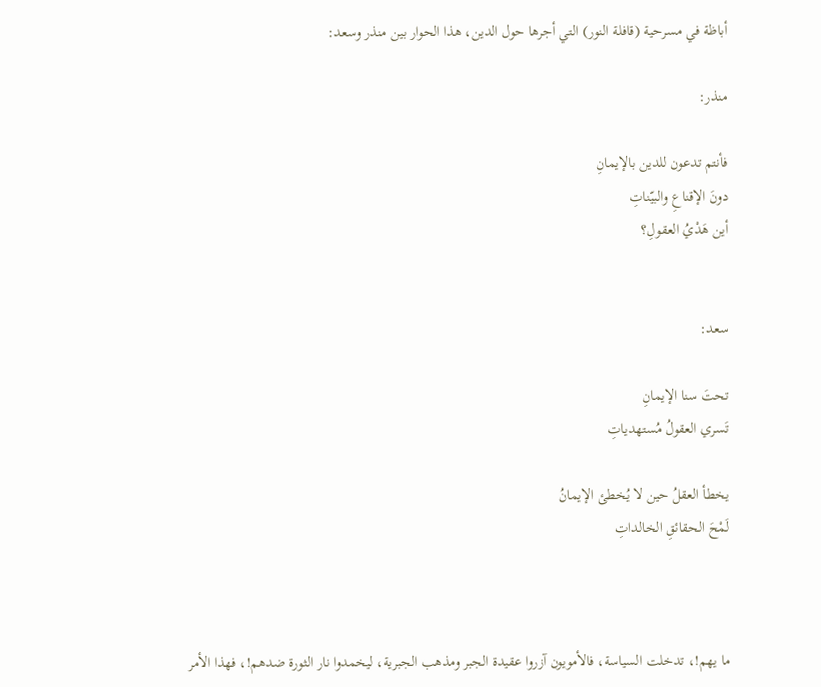أباظة في مسرحية (قافلة النور) التي أجرها حول الدين، هذا الحوار بين منذر وسعد:

منذر:

فأنتم تدعون للدين بالإيمانِ
دونَ الإقناعِ والبيّناتِ
أين هَدْيُ العقولِ؟


سعد:

تحتَ سنا الإيمانِ
تَسري العقولُ مُستهدياتِ

يخطأ العقلُ حين لا يُخطئ الإيمانُ
لَمْحَ الحقائقِ الخالداتِ



ما يهم!، تدخلت السياسة، فالأمويون آزروا عقيدة الجبر ومذهب الجبرية، ليخمدوا نار الثورة ضدهم!، فهذا الأمر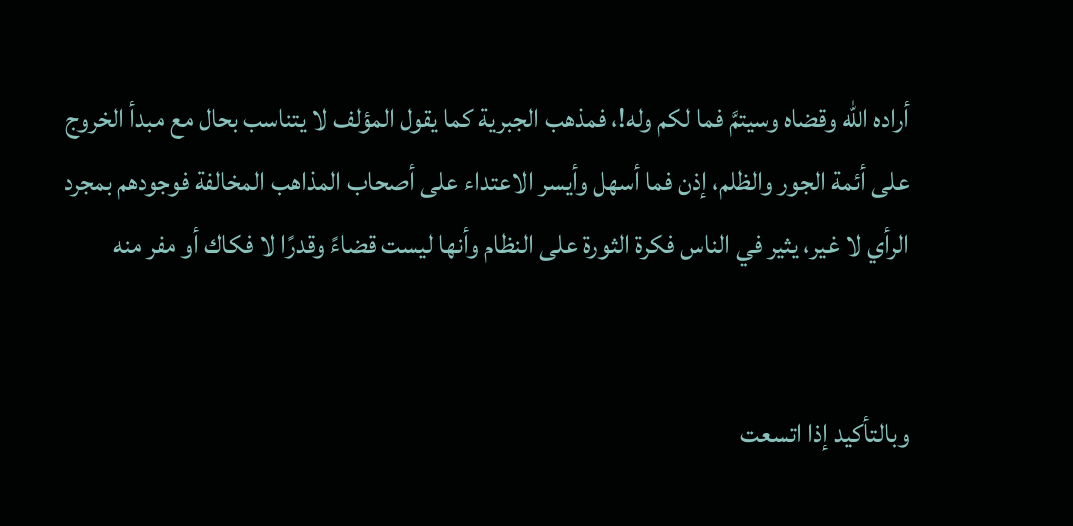أراده الله وقضاه وسيتمَّ فما لكم وله!، فمذهب الجبرية كما يقول المؤلف لا يتناسب بحال مع مبدأ الخروج على أئمة الجور والظلم، إذن فما أسهل وأيسر الاعتداء على أصحاب المذاهب المخالفة فوجودهم بمجرد الرأي لا غير، يثير في الناس فكرة الثورة على النظام وأنها ليست قضاءً وقدرًا لا فكاك أو مفر منه


وبالتأكيد إذا اتسعت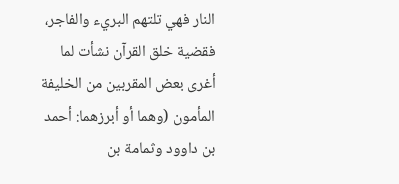النار فهي تلتهم البريء والفاجر، فقضية خلق القرآن نشأت لما أغرى بعض المقربين من الخليفة المأمون (وهما أو أبرزهما: أحمد بن داوود وثمامة بن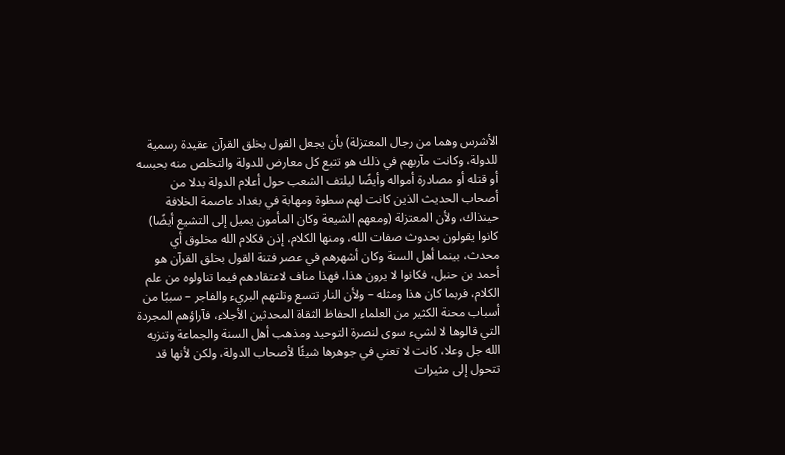الأشرس وهما من رجال المعتزلة) بأن يجعل القول بخلق القرآن عقيدة رسمية للدولة، وكانت مآربهم في ذلك هو تتبع كل معارض للدولة والتخلص منه بحبسه أو قتله أو مصادرة أمواله وأيضًا ليلتف الشعب حول أعلام الدولة بدلا من أصحاب الحديث الذين كانت لهم سطوة ومهابة في بغداد عاصمة الخلافة حينذاك، ولأن المعتزلة (ومعهم الشيعة وكان المأمون يميل إلى التشيع أيضًا) كانوا يقولون بحدوث صفات الله، ومنها الكلام، إذن فكلام الله مخلوق أي محدث، بينما أهل السنة وكان أشهرهم في عصر فتنة القول بخلق القرآن هو أحمد بن حنبل، فكانوا لا يرون هذا، فهذا مناف لاعتقادهم فيما تناولوه من علم الكلام، فربما كان هذا ومثله – ولأن النار تتسع وتلتهم البريء والفاجر – سببًا من أسباب محنة الكثير من العلماء الحفاظ الثقاة المحدثين الأجلاء، فآراؤهم المجردة التي قالوها لا لشيء سوى لنصرة التوحيد ومذهب أهل السنة والجماعة وتنزيه الله جل وعلا، كانت لا تعني في جوهرها شيئًا لأصحاب الدولة، ولكن لأنها قد تتحول إلى مثيرات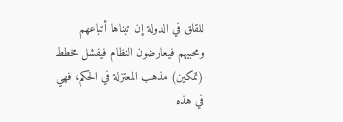للقلق في الدولة إن تبناها أتباعهم ومحبيهم فيعارضون النظام فيفشل مخطط (تمكين) مذهب المعتزلة في الحكم، فهي في هذه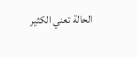الحالة تعني الكثير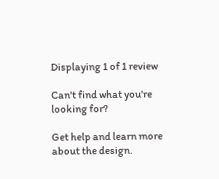Displaying 1 of 1 review

Can't find what you're looking for?

Get help and learn more about the design.